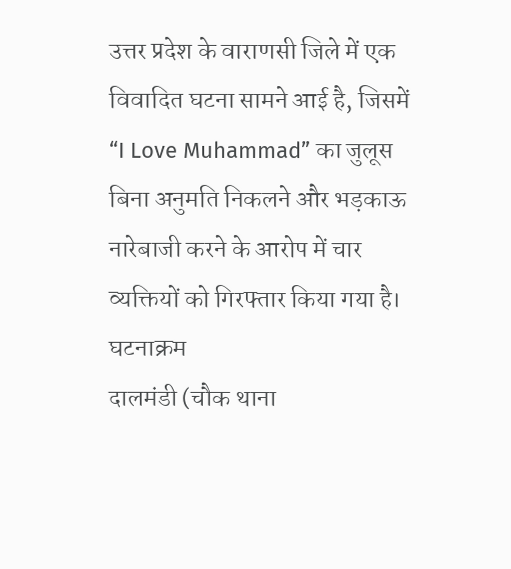उत्तर प्रदेश के वाराणसी जिले में एक विवादित घटना सामने आई है, जिसमें “I Love Muhammad” का जुलूस बिना अनुमति निकलने और भड़काऊ नारेबाजी करने के आरोप में चार व्यक्तियों को गिरफ्तार किया गया है।
घटनाक्रम
दालमंडी (चौक थाना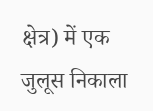क्षेत्र) में एक जुलूस निकाला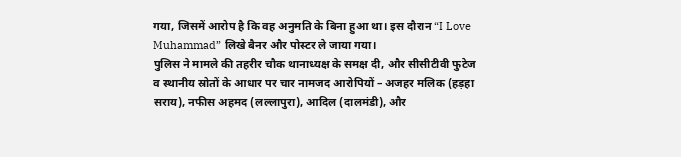गया, जिसमें आरोप है कि वह अनुमति के बिना हुआ था। इस दौरान “I Love Muhammad” लिखे बैनर और पोस्टर ले जाया गया।
पुलिस ने मामले की तहरीर चौक थानाध्यक्ष के समक्ष दी, और सीसीटीवी फुटेज व स्थानीय स्रोतों के आधार पर चार नामजद आरोपियों – अजहर मलिक (हड़हा सराय), नफीस अहमद (लल्लापुरा), आदिल (दालमंडी), और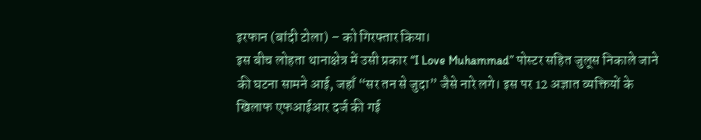इरफान (बांदी टोला) – को गिरफ्तार किया।
इस बीच लोहता थानाक्षेत्र में उसी प्रकार “I Love Muhammad” पोस्टर सहित जुलूस निकाले जाने की घटना सामने आई, जहाँ “सर तन से जुदा” जैसे नारे लगे। इस पर 12 अज्ञात व्यक्तियों के खिलाफ एफआईआर दर्ज की गई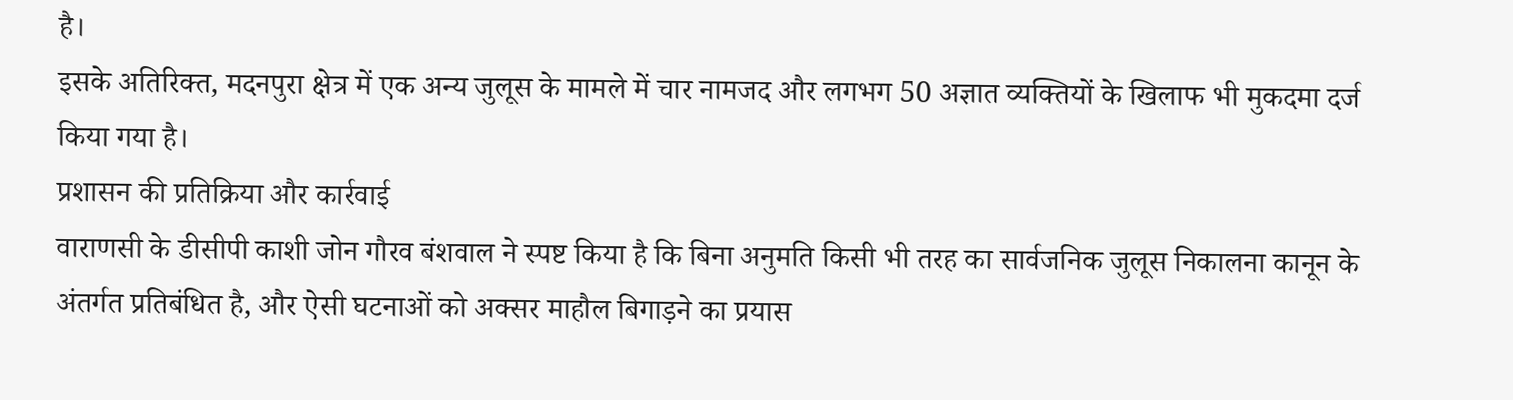है।
इसके अतिरिक्त, मदनपुरा क्षेत्र में एक अन्य जुलूस के मामले में चार नामजद और लगभग 50 अज्ञात व्यक्तियों के खिलाफ भी मुकदमा दर्ज किया गया है।
प्रशासन की प्रतिक्रिया और कार्रवाई
वाराणसी के डीसीपी काशी जोन गौरव बंशवाल ने स्पष्ट किया है कि बिना अनुमति किसी भी तरह का सार्वजनिक जुलूस निकालना कानून के अंतर्गत प्रतिबंधित है, और ऐसी घटनाओं को अक्सर माहौल बिगाड़ने का प्रयास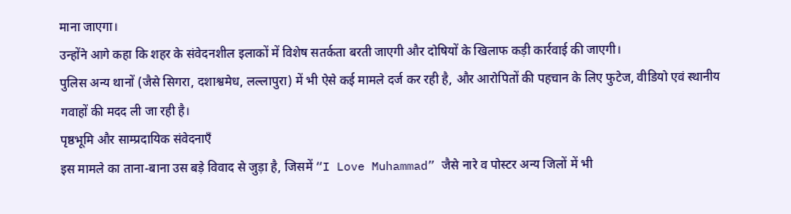माना जाएगा।
उन्होंने आगे कहा कि शहर के संवेदनशील इलाकों में विशेष सतर्कता बरती जाएगी और दोषियों के खिलाफ कड़ी कार्रवाई की जाएगी।
पुलिस अन्य थानों (जैसे सिगरा, दशाश्वमेध, लल्लापुरा) में भी ऐसे कई मामले दर्ज कर रही है, और आरोपितों की पहचान के लिए फुटेज, वीडियो एवं स्थानीय गवाहों की मदद ली जा रही है।
पृष्ठभूमि और साम्प्रदायिक संवेदनाएँ
इस मामले का ताना-बाना उस बड़े विवाद से जुड़ा है, जिसमें “I Love Muhammad” जैसे नारे व पोस्टर अन्य जिलों में भी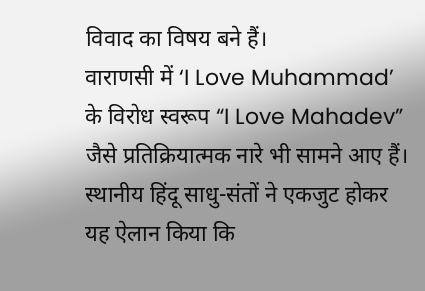विवाद का विषय बने हैं।
वाराणसी में ‘I Love Muhammad’ के विरोध स्वरूप “I Love Mahadev” जैसे प्रतिक्रियात्मक नारे भी सामने आए हैं।
स्थानीय हिंदू साधु-संतों ने एकजुट होकर यह ऐलान किया कि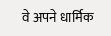वे अपने धार्मिक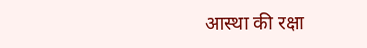आस्था की रक्षा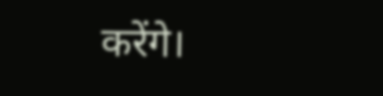करेंगे।